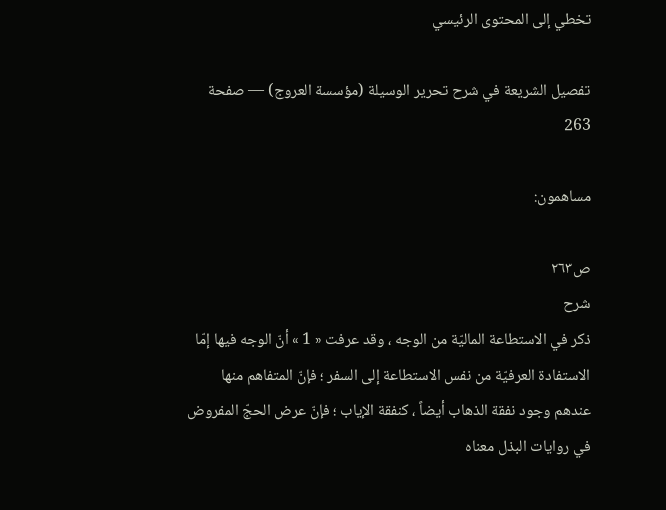تخطي إلى المحتوى الرئيسي

تفصيل الشريعة في شرح تحرير الوسيلة (مؤسسة العروج) — صفحة 263

مساهمون:

ص٢٦٣
شرح
ذكر في الاستطاعة الماليّة من الوجه ، وقد عرفت « 1 » أنّ الوجه فيها إمّا الاستفادة العرفيّة من نفس الاستطاعة إلى السفر ؛ فإنّ المتفاهم منها عندهم وجود نفقة الذهاب أيضاً ، كنفقة الإياب ؛ فإنّ عرض الحجّ المفروض في روايات البذل معناه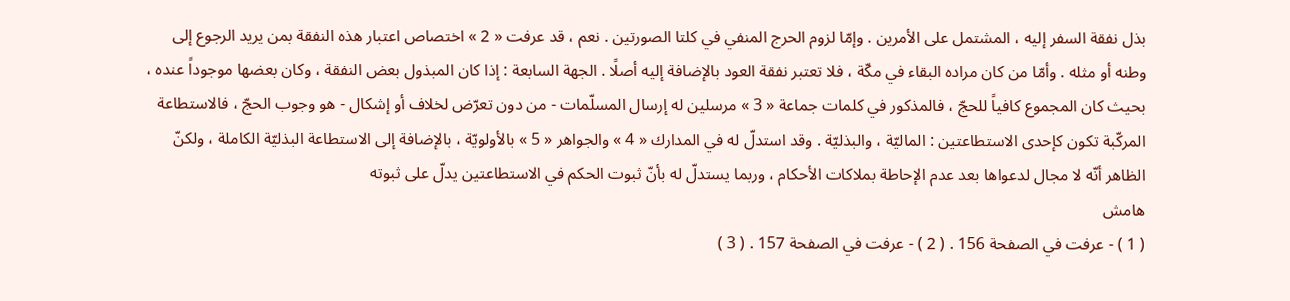بذل نفقة السفر إليه ، المشتمل على الأمرين . وإمّا لزوم الحرج المنفي في كلتا الصورتين . نعم ، قد عرفت « 2 » اختصاص اعتبار هذه النفقة بمن يريد الرجوع إلى وطنه أو مثله . وأمّا من كان مراده البقاء في مكّة ، فلا تعتبر نفقة العود بالإضافة إليه أصلًا . الجهة السابعة : إذا كان المبذول بعض النفقة ، وكان بعضها موجوداً عنده ، بحيث كان المجموع كافياً للحجّ ، فالمذكور في كلمات جماعة « 3 » مرسلين له إرسال المسلّمات - من دون تعرّض لخلاف أو إشكال - هو وجوب الحجّ ، فالاستطاعة المركّبة تكون كإحدى الاستطاعتين : الماليّة ، والبذليّة . وقد استدلّ له في المدارك « 4 » والجواهر « 5 » بالأولويّة ، بالإضافة إلى الاستطاعة البذليّة الكاملة ، ولكنّ الظاهر أنّه لا مجال لدعواها بعد عدم الإحاطة بملاكات الأحكام ، وربما يستدلّ له بأنّ ثبوت الحكم في الاستطاعتين يدلّ على ثبوته
هامش
( 1 ) - عرفت في الصفحة 156 . ( 2 ) - عرفت في الصفحة 157 . ( 3 )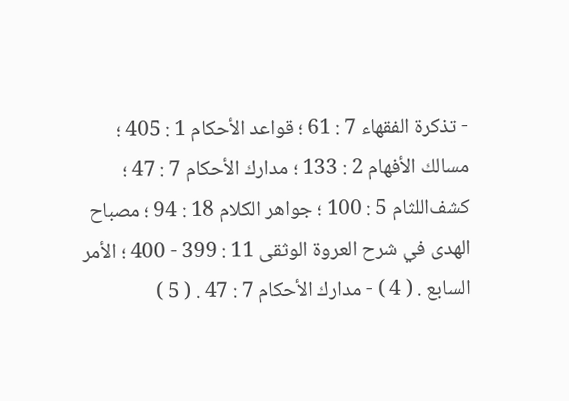- تذكرة الفقهاء 7 : 61 ؛ قواعد الأحكام 1 : 405 ؛ مسالك الأفهام 2 : 133 ؛ مدارك الأحكام 7 : 47 ؛ كشف‌اللثام 5 : 100 ؛ جواهر الكلام 18 : 94 ؛ مصباح الهدى في شرح العروة الوثقى 11 : 399 - 400 ؛ الأمر السابع . ( 4 ) - مدارك الأحكام 7 : 47 . ( 5 )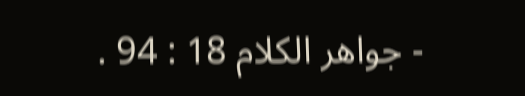- جواهر الكلام 18 : 94 .